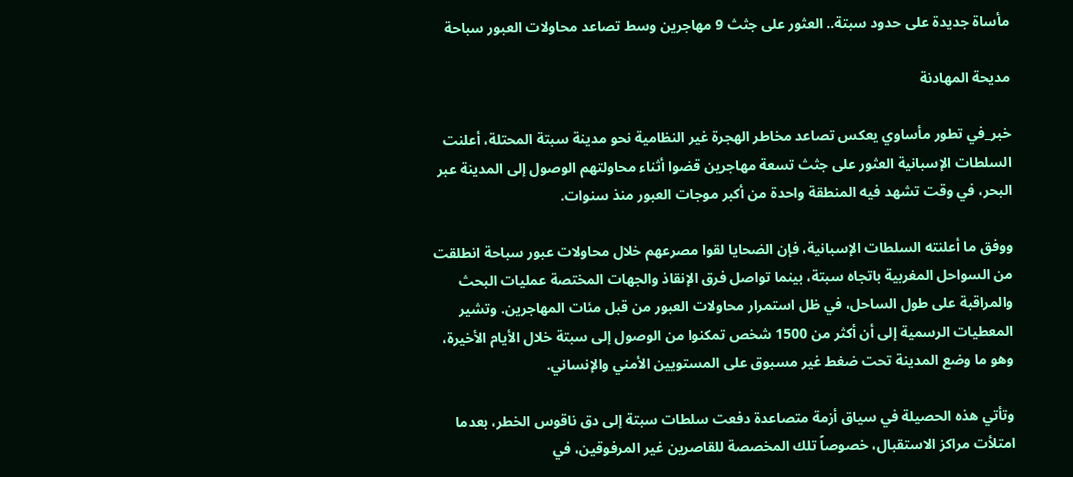مأساة جديدة على حدود سبتة.. العثور على جثث 9 مهاجرين وسط تصاعد محاولات العبور سباحة

مديحة المهادنة

خبر_في تطور مأساوي يعكس تصاعد مخاطر الهجرة غير النظامية نحو مدينة سبتة المحتلة، أعلنت السلطات الإسبانية العثور على جثث تسعة مهاجرين قضوا أثناء محاولتهم الوصول إلى المدينة عبر البحر، في وقت تشهد فيه المنطقة واحدة من أكبر موجات العبور منذ سنوات.

ووفق ما أعلنته السلطات الإسبانية، فإن الضحايا لقوا مصرعهم خلال محاولات عبور سباحة انطلقت من السواحل المغربية باتجاه سبتة، بينما تواصل فرق الإنقاذ والجهات المختصة عمليات البحث والمراقبة على طول الساحل، في ظل استمرار محاولات العبور من قبل مئات المهاجرين. وتشير المعطيات الرسمية إلى أن أكثر من 1500 شخص تمكنوا من الوصول إلى سبتة خلال الأيام الأخيرة، وهو ما وضع المدينة تحت ضغط غير مسبوق على المستويين الأمني والإنساني.

وتأتي هذه الحصيلة في سياق أزمة متصاعدة دفعت سلطات سبتة إلى دق ناقوس الخطر، بعدما امتلأت مراكز الاستقبال، خصوصاً تلك المخصصة للقاصرين غير المرفوقين، في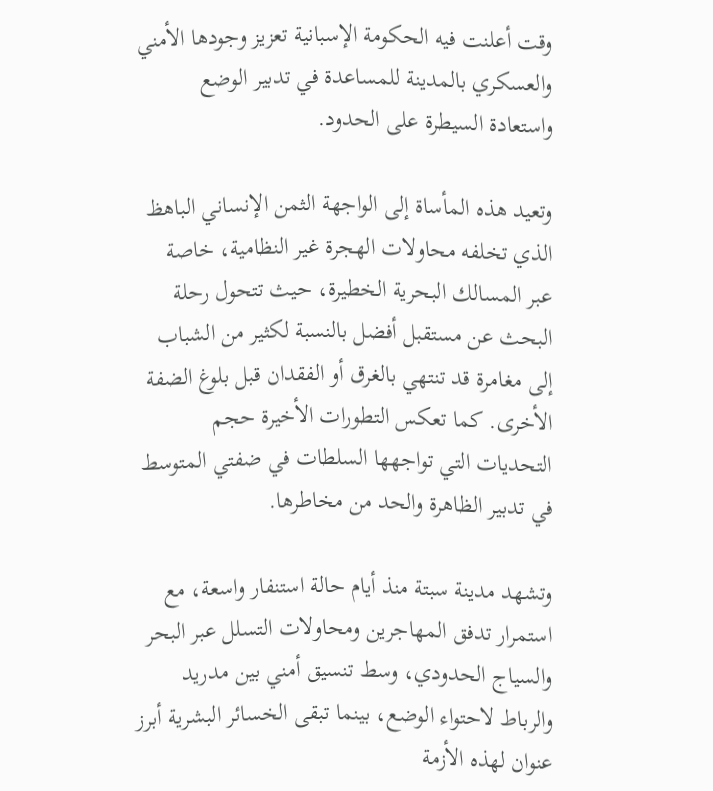وقت أعلنت فيه الحكومة الإسبانية تعزيز وجودها الأمني والعسكري بالمدينة للمساعدة في تدبير الوضع واستعادة السيطرة على الحدود.

وتعيد هذه المأساة إلى الواجهة الثمن الإنساني الباهظ الذي تخلفه محاولات الهجرة غير النظامية، خاصة عبر المسالك البحرية الخطيرة، حيث تتحول رحلة البحث عن مستقبل أفضل بالنسبة لكثير من الشباب إلى مغامرة قد تنتهي بالغرق أو الفقدان قبل بلوغ الضفة الأخرى. كما تعكس التطورات الأخيرة حجم التحديات التي تواجهها السلطات في ضفتي المتوسط في تدبير الظاهرة والحد من مخاطرها.

وتشهد مدينة سبتة منذ أيام حالة استنفار واسعة، مع استمرار تدفق المهاجرين ومحاولات التسلل عبر البحر والسياج الحدودي، وسط تنسيق أمني بين مدريد والرباط لاحتواء الوضع، بينما تبقى الخسائر البشرية أبرز عنوان لهذه الأزمة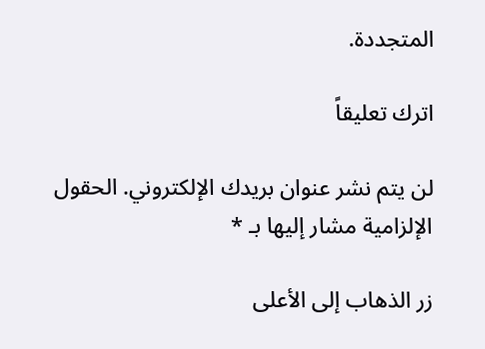المتجددة.

اترك تعليقاً

لن يتم نشر عنوان بريدك الإلكتروني. الحقول الإلزامية مشار إليها بـ *

زر الذهاب إلى الأعلى